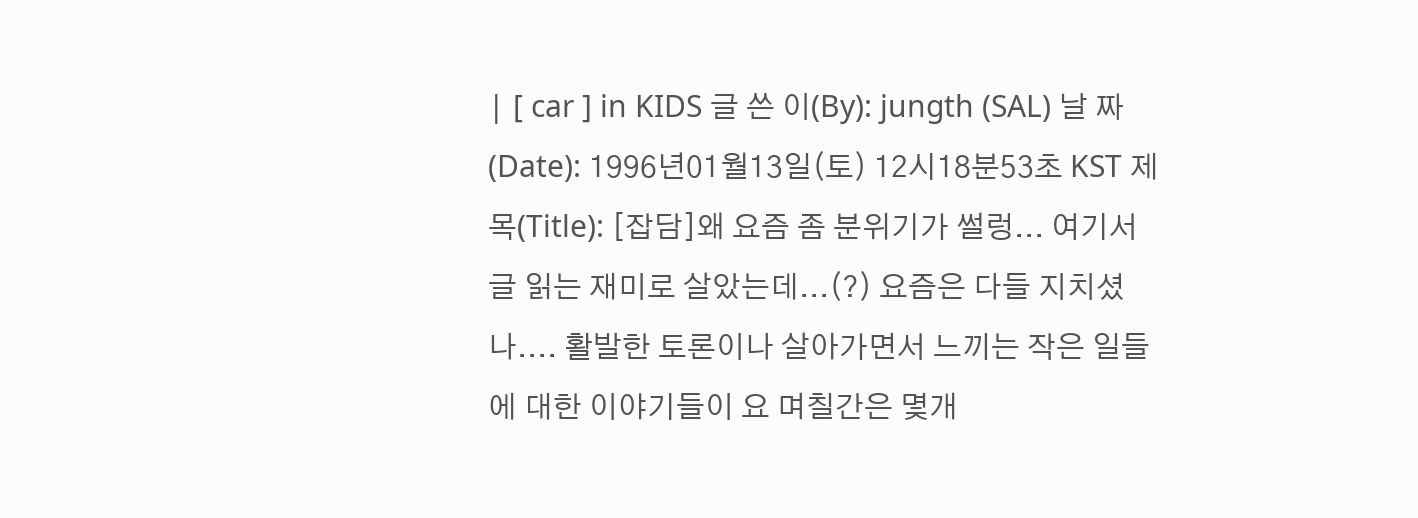| [ car ] in KIDS 글 쓴 이(By): jungth (SAL) 날 짜 (Date): 1996년01월13일(토) 12시18분53초 KST 제 목(Title): [잡담]왜 요즘 좀 분위기가 썰렁... 여기서 글 읽는 재미로 살았는데...(?) 요즘은 다들 지치셨나.... 활발한 토론이나 살아가면서 느끼는 작은 일들에 대한 이야기들이 요 며칠간은 몇개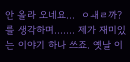안 올라 오네요...  ㅇㅙㄹ까?를 생각하며....... 제가 재미있는 이야기 하나 쓰죠. 옛날 이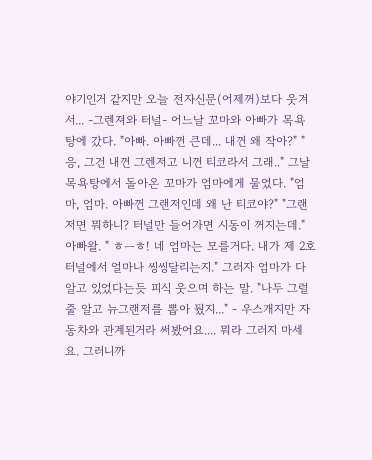야기인거 같지만 오늘 전자신문(어제꺼)보다 웃겨서... -그렌져와 터널- 어느날 꼬마와 아빠가 목욕탕에 갔다. "아빠. 아빠껀 큰데... 내껀 왜 작아?" "응, 그건 내껀 그렌저고 니껀 티코라서 그래.." 그날 목욕탕에서 돌아온 꼬마가 엄마에게 물었다. "엄마, 엄마. 아빠껀 그랜저인데 왜 난 티코야?" "그랜저면 뭐하니? 터널만 들어가면 시동이 꺼지는데." 아빠왈. " ㅎㅡㅎ! 네 엄마는 모를거다. 내가 제 2호 터널에서 얼마나 씽씽달리는지." 그러자 엄마가 다 알고 있었다는듯 피식 웃으며 하는 말. "나두 그럴줄 알고 뉴그랜저를 뽑아 뒀지..." - 우스개지만 자동차와 관계된거라 써봤어요.... 뭐라 그러지 마세요. 그러니까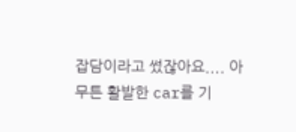잡담이라고 썼잖아요.... 아무튼 활발한 car를 기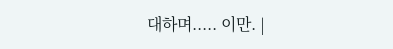대하며..... 이만. |